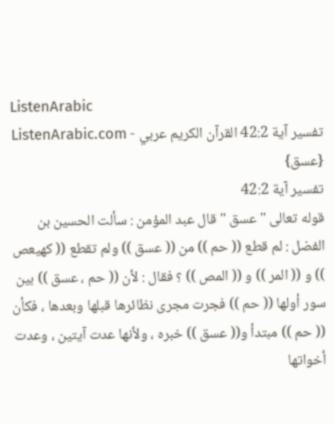ListenArabic
تفسير آية 42:2 القرآن الكريم عربي - ListenArabic.com
{عسق}
تفسير آية 42:2
قوله تعالى " عسق " قال عبد المؤمن : سألت الحسين بن الفضل : لم قطع (( حم )) من (( عسق )) ولم تقطع (( كهيعص )) و (( المر )) و (( المص )) ؟ فقال : لأن (( حم ، عسق )) بين سور أولها (( حم )) فجرت مجرى نظائرها قبلها وبعدها ، فكأن (( حم )) مبتدأ و(( عسق )) خبره ، ولأنها عدت آيتين ، وعدت أخواتها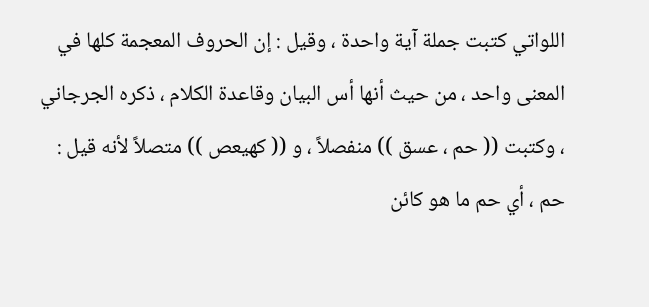اللواتي كتبت جملة آية واحدة ، وقيل : إن الحروف المعجمة كلها في المعنى واحد ، من حيث أنها أس البيان وقاعدة الكلام ، ذكره الجرجاني ، وكتبت (( حم ، عسق )) منفصلاً ، و (( كهيعص )) متصلاً لأنه قيل : حم ، أي حم ما هو كائن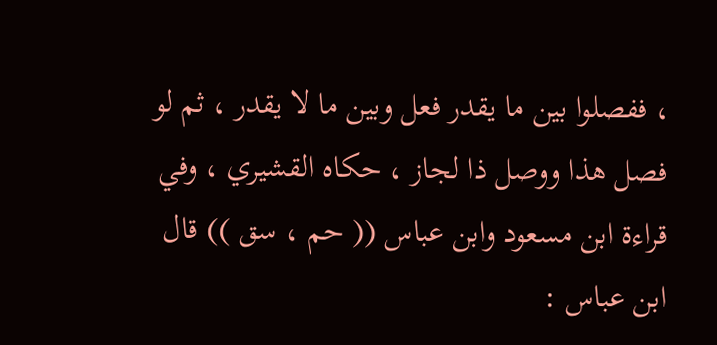، ففصلوا بين ما يقدر فعل وبين ما لا يقدر ، ثم لو فصل هذا ووصل ذا لجاز ، حكاه القشيري ، وفي قراءة ابن مسعود وابن عباس (( حم ، سق )) قال ابن عباس :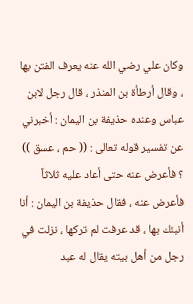وكان علي رضي الله عنه يعرف الفتن بها ، وقال أرطأة بن المنذر ، قال رجل لابن عباس وعنده حذيفة بن اليمان : أخبرني عن تفسير قوله تعالى : (( حم ، عسق )) ؟ فأعرض عنه حتى أعاد عليه ثلاثاً فأعرض عنه ، فقال حذيفة بن اليمان : أنا أنبئك بها ، قد عرفت لم تركها ، نزلت في رجل من أهل بيته يقال له عبد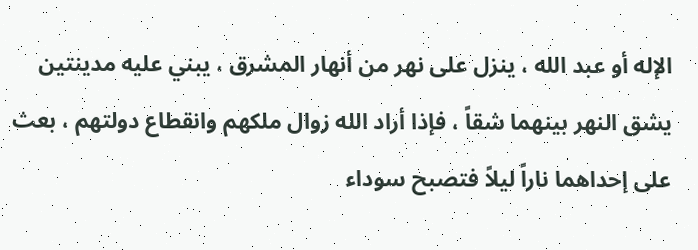الإله أو عبد الله ، ينزل على نهر من أنهار المشرق ، يبني عليه مدينتين يشق النهر بينهما شقاً ، فإذا أراد الله زوال ملكهم وانقطاع دولتهم ، بعث على إحداهما ناراً ليلاً فتصبح سوداء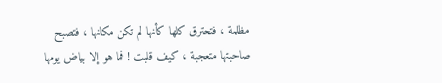مظلمة ، فتحترق كلها كأنها لم تكن مكانها ، فتصبح صاحبتها متعجبة ، كيف قلبت ! فما هو إلا بياض يومها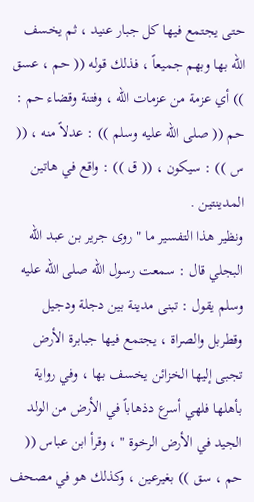حتى يجتمع فيها كل جبار عنيد ، ثم يخسف الله بها وبهم جميعاً ، فذلك قوله (( حم ، عسق )) أي عزمة من عزمات الله ، وفتنة وقضاء حم : حم (( صلى الله عليه وسلم )) : عدلاً منه ، (( س )) : سيكون ، (( ق )) : واقع في هاتين المدينتين .
ونظير هذا التفسير ما " روى جرير بن عبد الله البجلي قال : سمعت رسول الله صلى الله عليه وسلم يقول : تبنى مدينة بين دجلة ودجيل وقطربل والصراة ، يجتمع فيها جبابرة الأرض تجبى إليها الخزائن يخسف بها ، وفي رواية بأهلها فلهي أسرع دذهاباً في الأرض من الولد الجيد في الأرض الرخوة " ، وقرأ ابن عباس (( حم ، سق )) بغيرعين ، وكذلك هو في مصحف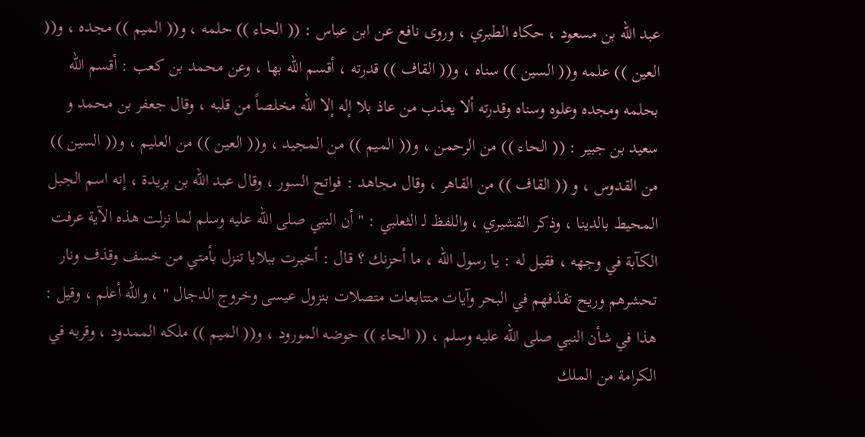عبد الله بن مسعود ، حكاه الطبري ، وروى نافع عن ابن عباس : (( الحاء )) حلمه ، و(( الميم )) مجده ، و(( العين )) علمه و(( السين )) سناه ، و(( القاف )) قدرته ، أقسم الله بها ، وعن محمد بن كعب : أقسم الله بحلمه ومجده وعلوه وسناه وقدرته ألا يعذب من عاذ بلا إله إلا الله مخلصاً من قلبه ، وقال جعفر بن محمد و سعيد بن جبير : (( الحاء )) من الرحمن ، و(( الميم )) من المجيد ، و(( العين )) من العليم ، و(( السين )) من القدوس ، و (( القاف )) من القاهر ، وقال مجاهد : فواتح السور ، وقال عبد الله بن بريدة ، إنه اسم الجبل المحيط بالدينا ، وذكر القشيري ، واللفظ لـ الثعلبي : " أن النبي صلى الله عليه وسلم لما نزلت هذه الآية عرفت الكآبة في وجهه ، فقيل له : يا رسول الله ، ما أحزنك ؟ قال : أخبرت ببلايا تنزل بأمتي من خسف وقذف ونار تحشرهم وريح تقذفهم في البحر وآيات متتابعات متصلات بنزول عيسى وخروج الدجال " ، والله أعلم ، وقيل : هذا في شأن النبي صلى الله عليه وسلم ، (( الحاء )) حوضه المورود ، و(( الميم )) ملكه الممدود ، وقربه في الكرامة من الملك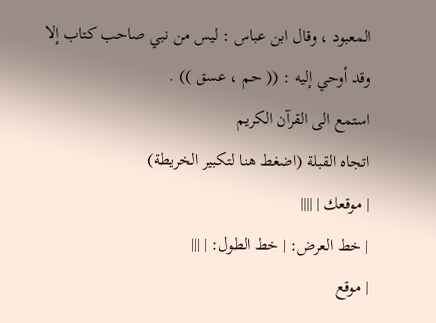المعبود ، وقال ابن عباس : ليس من نبي صاحب كتاب إلا وقد أوحي إليه : (( حم ، عسق )) .
استمع الى القرآن الكريم
اتجاه القبلة (اضغط هنا لتكبير الخريطة)
| موقعك | ||||
| خط العرض: | خط الطول: | |||
| موقع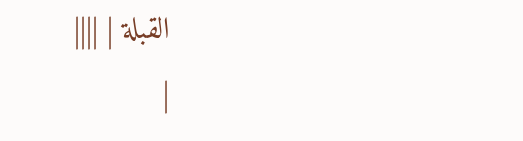القبلة | ||||
|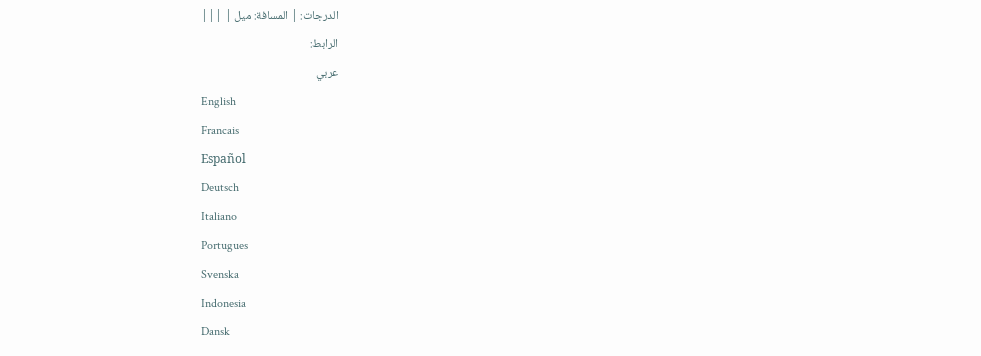الدرجات: | المسافة: ميل | |||
الرابط:
عربي
English
Francais
Español
Deutsch
Italiano
Portugues
Svenska
Indonesia
Dansk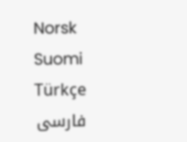Norsk
Suomi
Türkçe
فارسی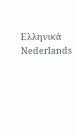Ελληνικά
Nederlands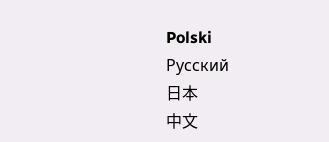Polski
Русский
日本
中文